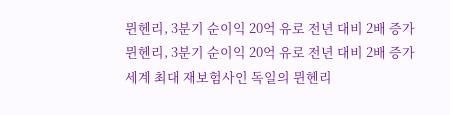뮌헨리, 3분기 순이익 20억 유로 전년 대비 2배 증가
뮌헨리, 3분기 순이익 20억 유로 전년 대비 2배 증가
세계 최대 재보험사인 독일의 뮌헨리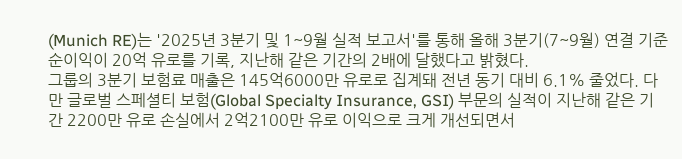(Munich RE)는 '2025년 3분기 및 1~9월 실적 보고서'를 통해 올해 3분기(7~9월) 연결 기준 순이익이 20억 유로를 기록, 지난해 같은 기간의 2배에 달했다고 밝혔다.
그룹의 3분기 보험료 매출은 145억6000만 유로로 집계돼 전년 동기 대비 6.1% 줄었다. 다만 글로벌 스페셜티 보험(Global Specialty Insurance, GSI) 부문의 실적이 지난해 같은 기간 2200만 유로 손실에서 2억2100만 유로 이익으로 크게 개선되면서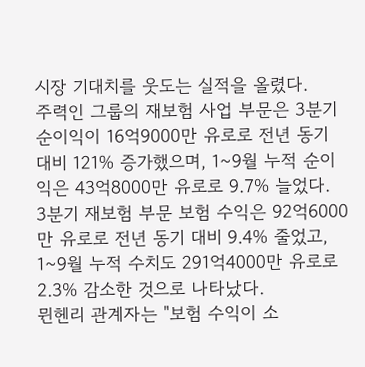시장 기대치를 웃도는 실적을 올렸다.
주력인 그룹의 재보험 사업 부문은 3분기 순이익이 16억9000만 유로로 전년 동기 대비 121% 증가했으며, 1~9월 누적 순이익은 43억8000만 유로로 9.7% 늘었다.
3분기 재보험 부문 보험 수익은 92억6000만 유로로 전년 동기 대비 9.4% 줄었고, 1~9월 누적 수치도 291억4000만 유로로 2.3% 감소한 것으로 나타났다.
뮌헨리 관계자는 "보험 수익이 소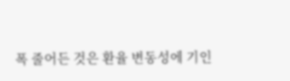폭 줄어든 것은 환율 변동성에 기인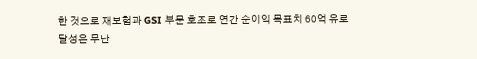한 것으로 재보험과 GSI 부문 호조로 연간 순이익 목표치 60억 유로 달성은 무난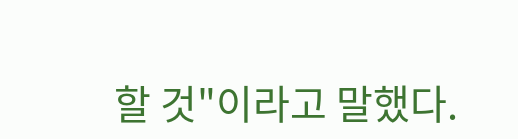할 것"이라고 말했다.